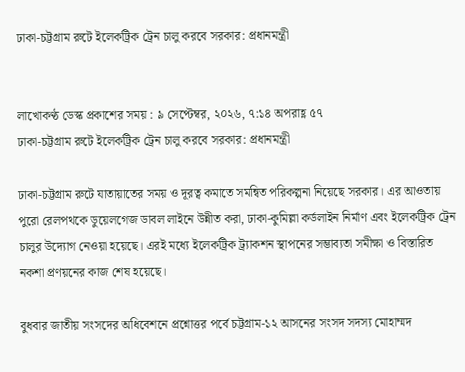ঢাকা-চট্টগ্রাম রুটে ইলেকট্রিক ট্রেন চালু করবে সরকার: প্রধানমন্ত্রী


লাখোকণ্ঠ ডেস্ক প্রকাশের সময় : ৯ সেপ্টেম্বর, ২০২৬, ৭:১৪ অপরাহ্ণ ৫৭
ঢাকা-চট্টগ্রাম রুটে ইলেকট্রিক ট্রেন চালু করবে সরকার: প্রধানমন্ত্রী

ঢাকা-চট্টগ্রাম রুটে যাতায়াতের সময় ও দূরত্ব কমাতে সমন্বিত পরিকল্পনা নিয়েছে সরকার। এর আওতায় পুরো রেলপথকে ডুয়েলগেজ ডাবল লাইনে উন্নীত করা, ঢাকা-কুমিল্লা কর্ডলাইন নির্মাণ এবং ইলেকট্রিক ট্রেন চালুর উদ্যোগ নেওয়া হয়েছে। এরই মধ্যে ইলেকট্রিক ট্র্যাকশন স্থাপনের সম্ভাব্যতা সমীক্ষা ও বিস্তারিত নকশা প্রণয়নের কাজ শেষ হয়েছে।

বুধবার জাতীয় সংসদের অধিবেশনে প্রশ্নোত্তর পর্বে চট্টগ্রাম-১২ আসনের সংসদ সদস্য মোহাম্মদ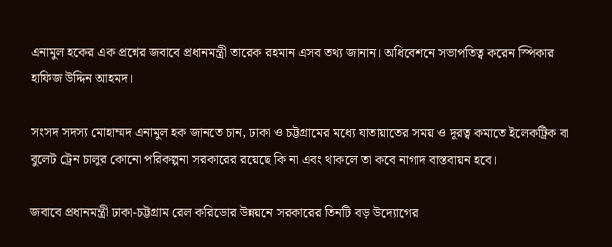এনামুল হকের এক প্রশ্নের জবাবে প্রধানমন্ত্রী তারেক রহমান এসব তথ্য জানান। অধিবেশনে সভাপতিত্ব করেন স্পিকার হাফিজ উদ্দিন আহমদ।

সংসদ সদস্য মোহাম্মদ এনামুল হক জানতে চান, ঢাকা ও চট্টগ্রামের মধ্যে যাতায়াতের সময় ও দূরত্ব কমাতে ইলেকট্রিক বা বুলেট ট্রেন চালুর কোনো পরিকল্পনা সরকারের রয়েছে কি না এবং থাকলে তা কবে নাগাদ বাস্তবায়ন হবে।

জবাবে প্রধানমন্ত্রী ঢাকা-চট্টগ্রাম রেল করিডোর উন্নয়নে সরকারের তিনটি বড় উদ্যোগের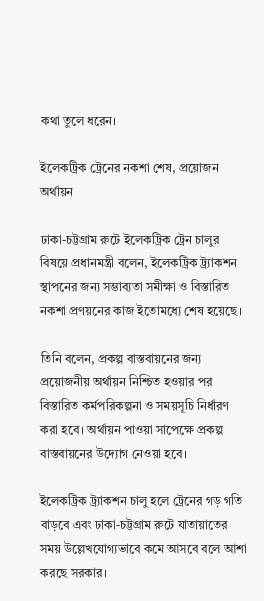কথা তুলে ধরেন।

ইলেকট্রিক ট্রেনের নকশা শেষ, প্রয়োজন অর্থায়ন

ঢাকা-চট্টগ্রাম রুটে ইলেকট্রিক ট্রেন চালুর বিষয়ে প্রধানমন্ত্রী বলেন, ইলেকট্রিক ট্র্যাকশন স্থাপনের জন্য সম্ভাব্যতা সমীক্ষা ও বিস্তারিত নকশা প্রণয়নের কাজ ইতোমধ্যে শেষ হয়েছে।

তিনি বলেন, প্রকল্প বাস্তবায়নের জন্য প্রয়োজনীয় অর্থায়ন নিশ্চিত হওয়ার পর বিস্তারিত কর্মপরিকল্পনা ও সময়সূচি নির্ধারণ করা হবে। অর্থায়ন পাওয়া সাপেক্ষে প্রকল্প বাস্তবায়নের উদ্যোগ নেওয়া হবে।

ইলেকট্রিক ট্র্যাকশন চালু হলে ট্রেনের গড় গতি বাড়বে এবং ঢাকা-চট্টগ্রাম রুটে যাতায়াতের সময় উল্লেখযোগ্যভাবে কমে আসবে বলে আশা করছে সরকার।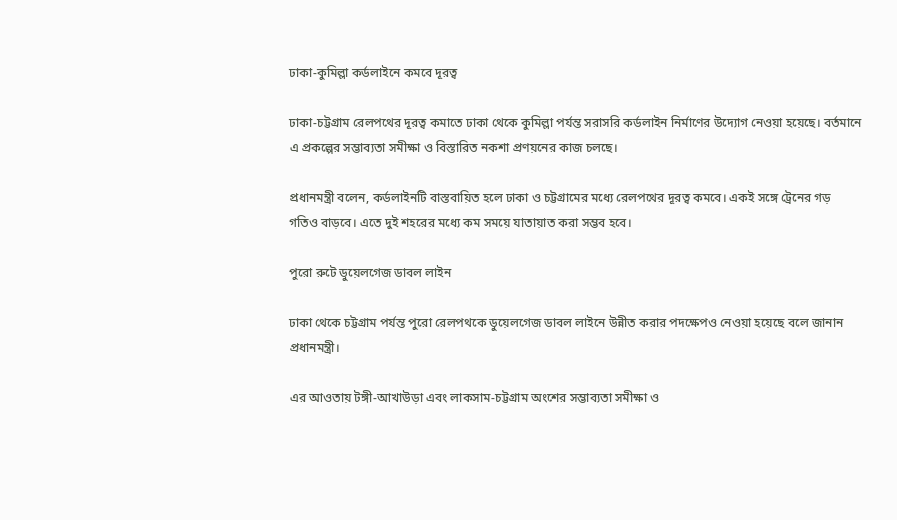ঢাকা-কুমিল্লা কর্ডলাইনে কমবে দূরত্ব

ঢাকা-চট্টগ্রাম রেলপথের দূরত্ব কমাতে ঢাকা থেকে কুমিল্লা পর্যন্ত সরাসরি কর্ডলাইন নির্মাণের উদ্যোগ নেওয়া হয়েছে। বর্তমানে এ প্রকল্পের সম্ভাব্যতা সমীক্ষা ও বিস্তারিত নকশা প্রণয়নের কাজ চলছে।

প্রধানমন্ত্রী বলেন, কর্ডলাইনটি বাস্তবায়িত হলে ঢাকা ও চট্টগ্রামের মধ্যে রেলপথের দূরত্ব কমবে। একই সঙ্গে ট্রেনের গড় গতিও বাড়বে। এতে দুই শহরের মধ্যে কম সময়ে যাতায়াত করা সম্ভব হবে।

পুরো রুটে ডুয়েলগেজ ডাবল লাইন

ঢাকা থেকে চট্টগ্রাম পর্যন্ত পুরো রেলপথকে ডুয়েলগেজ ডাবল লাইনে উন্নীত করার পদক্ষেপও নেওয়া হয়েছে বলে জানান প্রধানমন্ত্রী।

এর আওতায় টঙ্গী-আখাউড়া এবং লাকসাম-চট্টগ্রাম অংশের সম্ভাব্যতা সমীক্ষা ও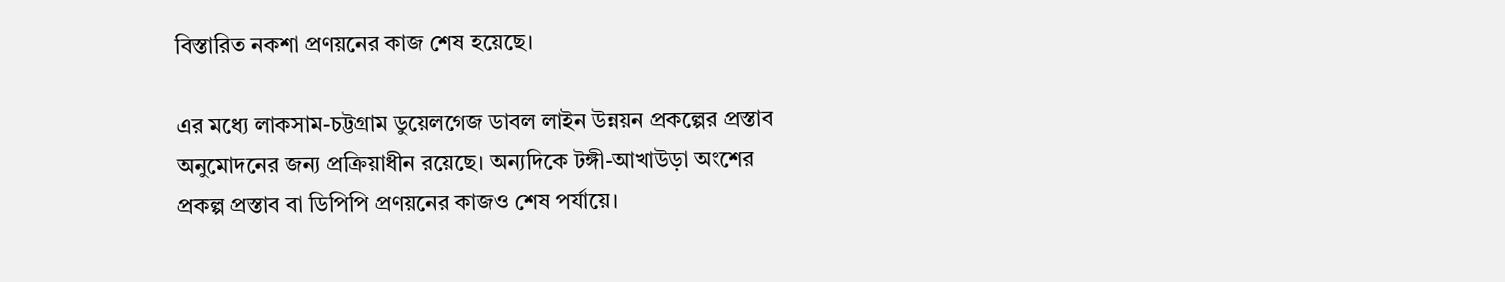বিস্তারিত নকশা প্রণয়নের কাজ শেষ হয়েছে।

এর মধ্যে লাকসাম-চট্টগ্রাম ডুয়েলগেজ ডাবল লাইন উন্নয়ন প্রকল্পের প্রস্তাব অনুমোদনের জন্য প্রক্রিয়াধীন রয়েছে। অন্যদিকে টঙ্গী-আখাউড়া অংশের প্রকল্প প্রস্তাব বা ডিপিপি প্রণয়নের কাজও শেষ পর্যায়ে।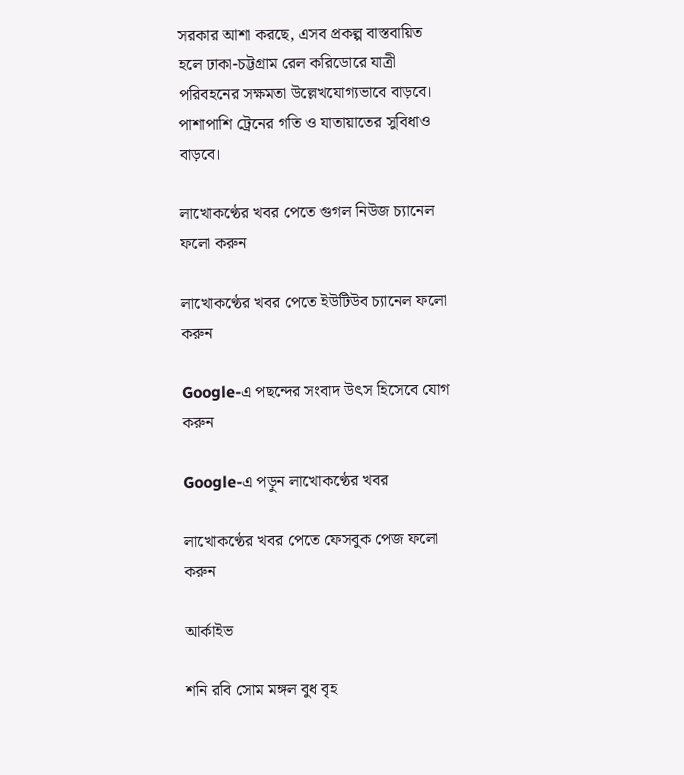সরকার আশা করছে, এসব প্রকল্প বাস্তবায়িত হলে ঢাকা-চট্টগ্রাম রেল করিডোরে যাত্রী পরিবহনের সক্ষমতা উল্লেখযোগ্যভাবে বাড়বে। পাশাপাশি ট্রেনের গতি ও যাতায়াতের সুবিধাও বাড়বে।

লাখোকণ্ঠের খবর পেতে গুগল নিউজ চ্যানেল ফলো করুন

লাখোকণ্ঠের খবর পেতে ইউটিউব চ্যানেল ফলো করুন

Google-এ পছন্দের সংবাদ উৎস হিসেবে যোগ করুন

Google-এ পড়ুন লাখোকণ্ঠের খবর

লাখোকণ্ঠের খবর পেতে ফেসবুক পেজ ফলো করুন

আর্কাইভ

শনি রবি সোম মঙ্গল বুধ বৃহ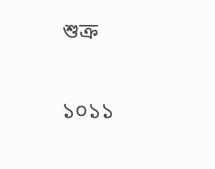শুক্র

১০১১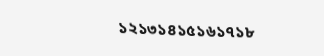১২১৩১৪১৫১৬১৭১৮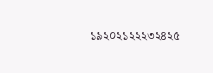১৯২০২১২২২৩২৪২৫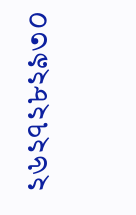২৬২৭২৮২৯৩০